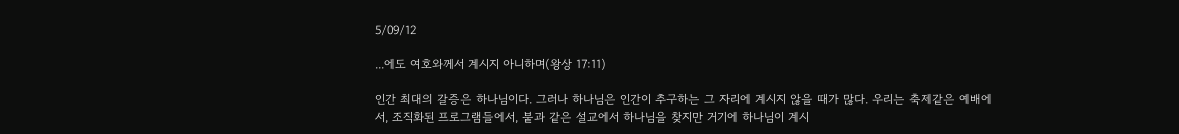5/09/12

...에도 여호와께서 계시지 아니하며(왕상 17:11)

인간 최대의 갈증은 하나님이다. 그러나 하나님은 인간이 추구하는 그 자리에 계시지 않을 때가 많다. 우리는 축제같은 예배에서, 조직화된 프로그램들에서, 붙과 같은 설교에서 하나님을 찾지만 거기에 하나님이 계시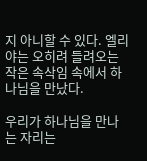지 아니할 수 있다. 엘리야는 오히려 들려오는 작은 속삭임 속에서 하나님을 만났다.

우리가 하나님을 만나는 자리는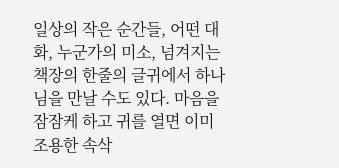일상의 작은 순간들, 어떤 대화, 누군가의 미소, 넘겨지는 책장의 한줄의 글귀에서 하나님을 만날 수도 있다. 마음을 잠잠케 하고 귀를 열면 이미 조용한 속삭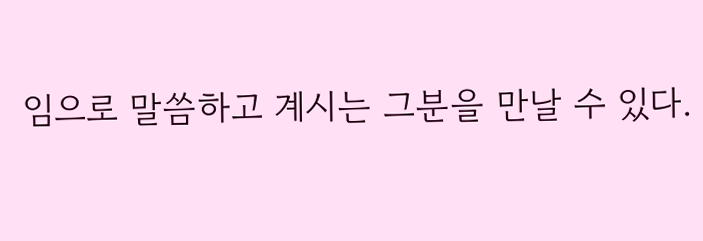임으로 말씀하고 계시는 그분을 만날 수 있다.